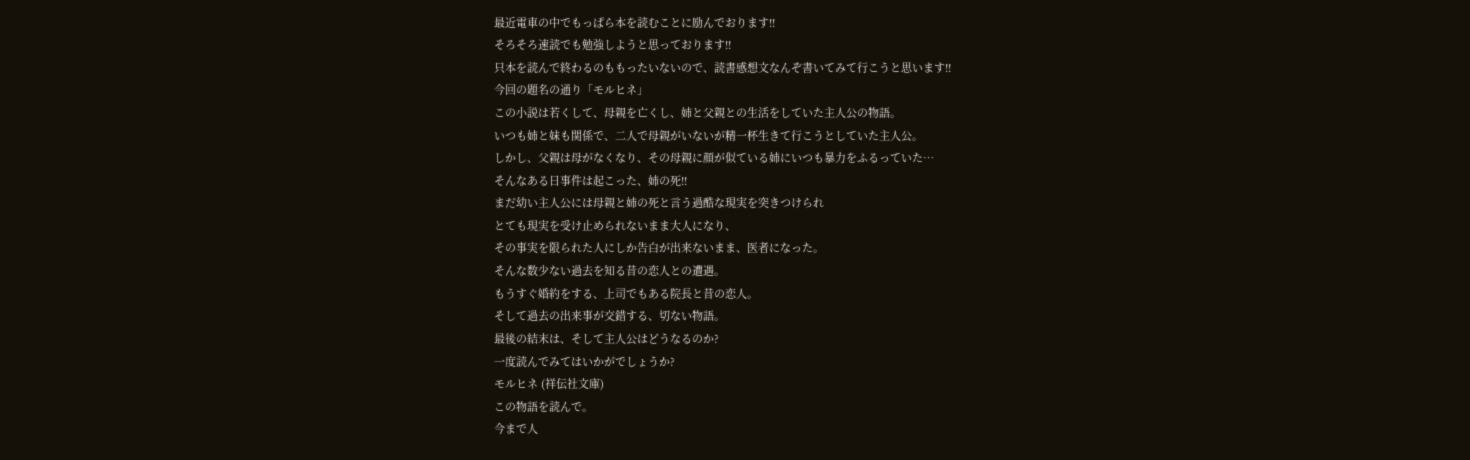最近電車の中でもっぱら本を読むことに励んでおります!!
そろそろ速読でも勉強しようと思っております!!
只本を読んで終わるのももったいないので、読書感想文なんぞ書いてみて行こうと思います!!
今回の題名の通り「モルヒネ」
この小説は若くして、母親を亡くし、姉と父親との生活をしていた主人公の物語。
いつも姉と妹も関係で、二人で母親がいないが精一杯生きて行こうとしていた主人公。
しかし、父親は母がなくなり、その母親に顔が似ている姉にいつも暴力をふるっていた…
そんなある日事件は起こった、姉の死!!
まだ幼い主人公には母親と姉の死と言う過酷な現実を突きつけられ
とても現実を受け止められないまま大人になり、
その事実を限られた人にしか告白が出来ないまま、医者になった。
そんな数少ない過去を知る昔の恋人との遭遇。
もうすぐ婚約をする、上司でもある院長と昔の恋人。
そして過去の出来事が交錯する、切ない物語。
最後の結末は、そして主人公はどうなるのか?
一度読んでみてはいかがでしょうか?
モルヒネ (祥伝社文庫)
この物語を読んで。
今まで人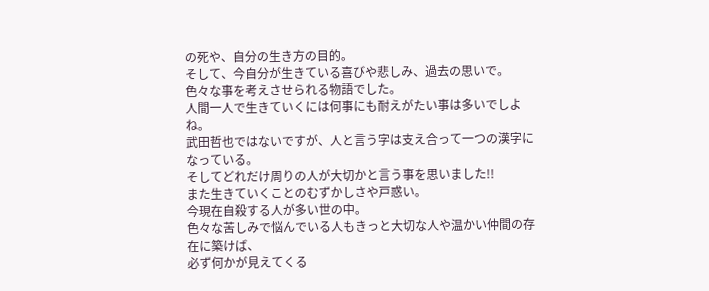の死や、自分の生き方の目的。
そして、今自分が生きている喜びや悲しみ、過去の思いで。
色々な事を考えさせられる物語でした。
人間一人で生きていくには何事にも耐えがたい事は多いでしよね。
武田哲也ではないですが、人と言う字は支え合って一つの漢字になっている。
そしてどれだけ周りの人が大切かと言う事を思いました!!
また生きていくことのむずかしさや戸惑い。
今現在自殺する人が多い世の中。
色々な苦しみで悩んでいる人もきっと大切な人や温かい仲間の存在に築けば、
必ず何かが見えてくる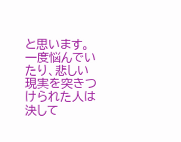と思います。
一度悩んでいたり、悲しい現実を突きつけられた人は決して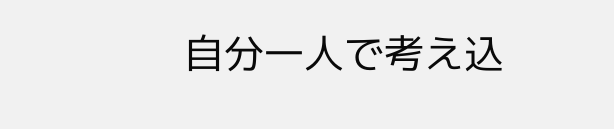自分一人で考え込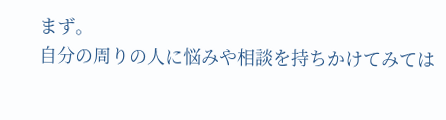まず。
自分の周りの人に悩みや相談を持ちかけてみては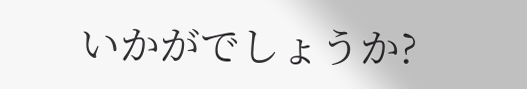いかがでしょうか?